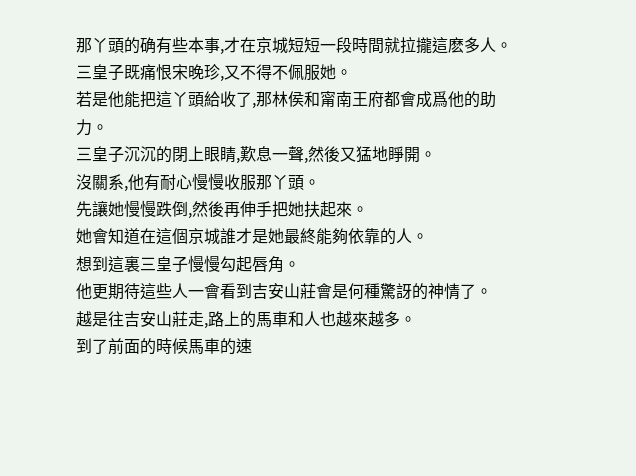那丫頭的确有些本事,才在京城短短一段時間就拉攏這麽多人。
三皇子既痛恨宋晚珍,又不得不佩服她。
若是他能把這丫頭給收了,那林侯和甯南王府都會成爲他的助力。
三皇子沉沉的閉上眼睛,歎息一聲,然後又猛地睜開。
沒關系,他有耐心慢慢收服那丫頭。
先讓她慢慢跌倒,然後再伸手把她扶起來。
她會知道在這個京城誰才是她最終能夠依靠的人。
想到這裏三皇子慢慢勾起唇角。
他更期待這些人一會看到吉安山莊會是何種驚訝的神情了。
越是往吉安山莊走,路上的馬車和人也越來越多。
到了前面的時候馬車的速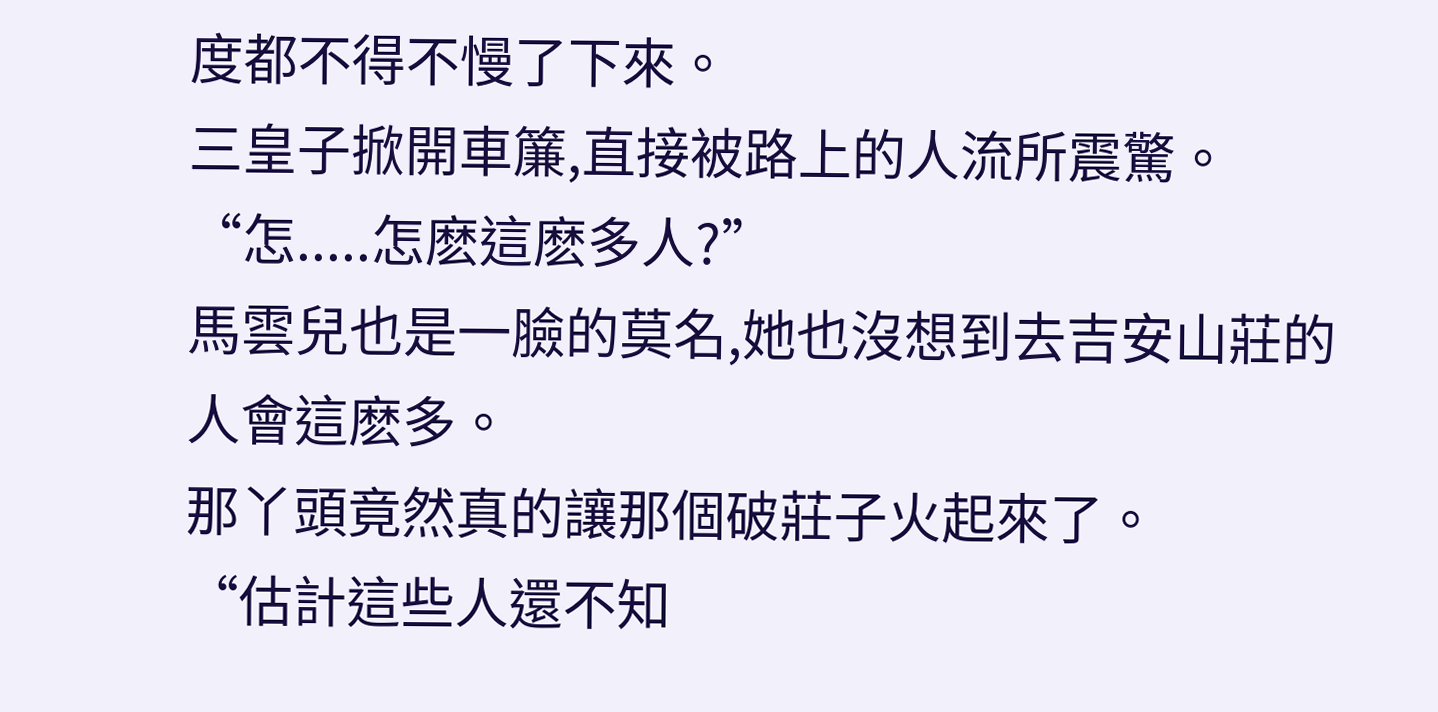度都不得不慢了下來。
三皇子掀開車簾,直接被路上的人流所震驚。
“怎.....怎麽這麽多人?”
馬雲兒也是一臉的莫名,她也沒想到去吉安山莊的人會這麽多。
那丫頭竟然真的讓那個破莊子火起來了。
“估計這些人還不知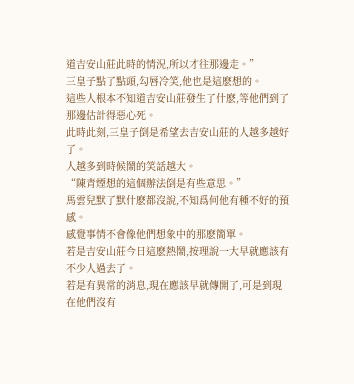道吉安山莊此時的情況,所以才往那邊走。”
三皇子點了點頭,勾唇冷笑,他也是這麽想的。
這些人根本不知道吉安山莊發生了什麽,等他們到了那邊估計得惡心死。
此時此刻,三皇子倒是希望去吉安山莊的人越多越好了。
人越多到時候鬧的笑話越大。
“陳青煙想的這個辦法倒是有些意思。”
馬雲兒默了默什麽都沒說,不知爲何他有種不好的預感。
感覺事情不會像他們想象中的那麽簡單。
若是吉安山莊今日這麽熱鬧,按理說一大早就應該有不少人過去了。
若是有異常的消息,現在應該早就傳開了,可是到現在他們沒有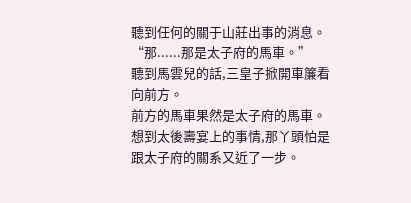聽到任何的關于山莊出事的消息。
“那......那是太子府的馬車。”
聽到馬雲兒的話,三皇子掀開車簾看向前方。
前方的馬車果然是太子府的馬車。
想到太後壽宴上的事情,那丫頭怕是跟太子府的關系又近了一步。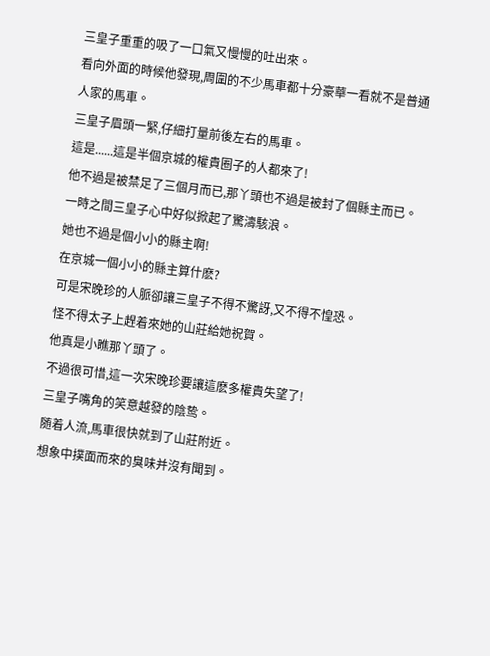三皇子重重的吸了一口氣又慢慢的吐出來。
看向外面的時候他發現,周圍的不少馬車都十分豪華一看就不是普通人家的馬車。
三皇子眉頭一緊,仔細打量前後左右的馬車。
這是......這是半個京城的權貴圈子的人都來了!
他不過是被禁足了三個月而已,那丫頭也不過是被封了個縣主而已。
一時之間三皇子心中好似掀起了驚濤駭浪。
她也不過是個小小的縣主啊!
在京城一個小小的縣主算什麽?
可是宋晚珍的人脈卻讓三皇子不得不驚訝,又不得不惶恐。
怪不得太子上趕着來她的山莊給她祝賀。
他真是小瞧那丫頭了。
不過很可惜,這一次宋晚珍要讓這麽多權貴失望了!
三皇子嘴角的笑意越發的陰鸷。
随着人流,馬車很快就到了山莊附近。
想象中撲面而來的臭味并沒有聞到。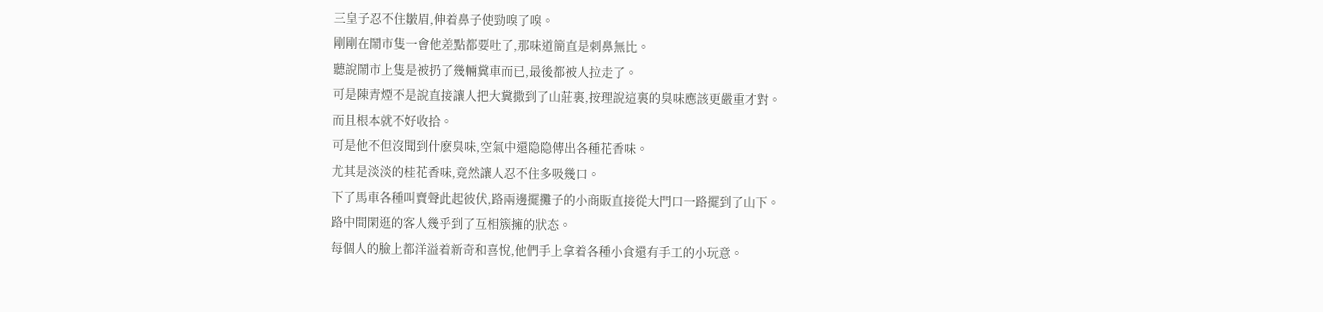三皇子忍不住皺眉,伸着鼻子使勁嗅了嗅。
剛剛在鬧市隻一會他差點都要吐了,那味道簡直是刺鼻無比。
聽說鬧市上隻是被扔了幾輛糞車而已,最後都被人拉走了。
可是陳青煙不是說直接讓人把大糞撒到了山莊裏,按理說這裏的臭味應該更嚴重才對。
而且根本就不好收拾。
可是他不但沒聞到什麽臭味,空氣中還隐隐傳出各種花香味。
尤其是淡淡的桂花香味,竟然讓人忍不住多吸幾口。
下了馬車各種叫賣聲此起彼伏,路兩邊擺攤子的小商販直接從大門口一路擺到了山下。
路中間閑逛的客人幾乎到了互相簇擁的狀态。
每個人的臉上都洋溢着新奇和喜悅,他們手上拿着各種小食還有手工的小玩意。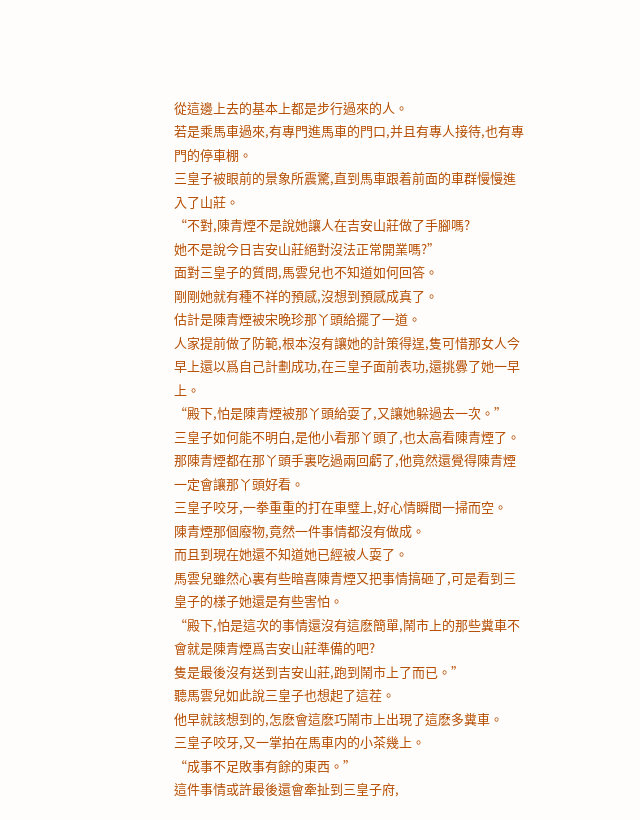從這邊上去的基本上都是步行過來的人。
若是乘馬車過來,有專門進馬車的門口,并且有專人接待,也有專門的停車棚。
三皇子被眼前的景象所震驚,直到馬車跟着前面的車群慢慢進入了山莊。
“不對,陳青煙不是說她讓人在吉安山莊做了手腳嗎?
她不是說今日吉安山莊絕對沒法正常開業嗎?”
面對三皇子的質問,馬雲兒也不知道如何回答。
剛剛她就有種不祥的預感,沒想到預感成真了。
估計是陳青煙被宋晚珍那丫頭給擺了一道。
人家提前做了防範,根本沒有讓她的計策得逞,隻可惜那女人今早上還以爲自己計劃成功,在三皇子面前表功,還挑釁了她一早上。
“殿下,怕是陳青煙被那丫頭給耍了,又讓她躲過去一次。”
三皇子如何能不明白,是他小看那丫頭了,也太高看陳青煙了。
那陳青煙都在那丫頭手裏吃過兩回虧了,他竟然還覺得陳青煙一定會讓那丫頭好看。
三皇子咬牙,一拳重重的打在車璧上,好心情瞬間一掃而空。
陳青煙那個廢物,竟然一件事情都沒有做成。
而且到現在她還不知道她已經被人耍了。
馬雲兒雖然心裏有些暗喜陳青煙又把事情搞砸了,可是看到三皇子的樣子她還是有些害怕。
“殿下,怕是這次的事情還沒有這麽簡單,鬧市上的那些糞車不會就是陳青煙爲吉安山莊準備的吧?
隻是最後沒有送到吉安山莊,跑到鬧市上了而已。”
聽馬雲兒如此說三皇子也想起了這茬。
他早就該想到的,怎麽會這麽巧鬧市上出現了這麽多糞車。
三皇子咬牙,又一掌拍在馬車内的小茶幾上。
“成事不足敗事有餘的東西。”
這件事情或許最後還會牽扯到三皇子府,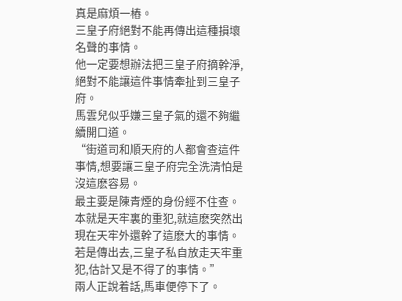真是麻煩一樁。
三皇子府絕對不能再傳出這種損壞名聲的事情。
他一定要想辦法把三皇子府摘幹淨,絕對不能讓這件事情牽扯到三皇子府。
馬雲兒似乎嫌三皇子氣的還不夠繼續開口道。
“街道司和順天府的人都會查這件事情,想要讓三皇子府完全洗清怕是沒這麽容易。
最主要是陳青煙的身份經不住查。
本就是天牢裏的重犯,就這麽突然出現在天牢外還幹了這麽大的事情。
若是傳出去,三皇子私自放走天牢重犯,估計又是不得了的事情。”
兩人正說着話,馬車便停下了。